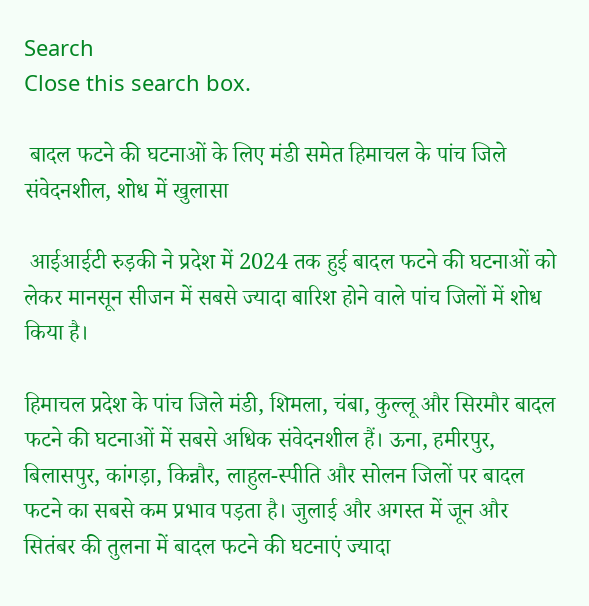Search
Close this search box.

 बादल फटने की घटनाओं के लिए मंडी समेत हिमाचल के पांच जिले संवेदनशील, शोध में खुलासा

 आईआईटी रुड़की ने प्रदेश में 2024 तक हुई बादल फटने की घटनाओं को लेकर मानसून सीजन में सबसे ज्यादा बारिश होने वाले पांच जिलों में शोध किया है।

हिमाचल प्रदेश के पांच जिले मंडी, शिमला, चंबा, कुल्लू और सिरमौर बादल फटने की घटनाओं में सबसे अधिक संवेदनशील हैं। ऊना, हमीरपुर, बिलासपुर, कांगड़ा, किन्नौर, लाहुल-स्पीति और सोलन जिलों पर बादल फटने का सबसे कम प्रभाव पड़ता है। जुलाई और अगस्त में जून और सितंबर की तुलना में बादल फटने की घटनाएं ज्यादा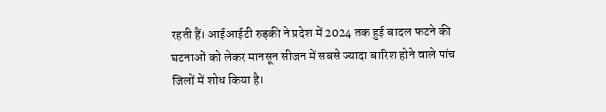रहती हैं। आईआईटी रुड़की ने प्रदेश में 2024 तक हुई बादल फटने की घटनाओं को लेकर मानसून सीजन में सबसे ज्यादा बारिश होने वाले पांच जिलों में शोध किया है।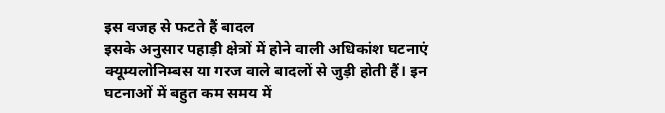इस वजह से फटते हैं बादल
इसके अनुसार पहाड़ी क्षेत्रों में होने वाली अधिकांश घटनाएं क्यूम्यलोनिम्बस या गरज वाले बादलों से जुड़ी होती हैं। इन घटनाओं में बहुत कम समय में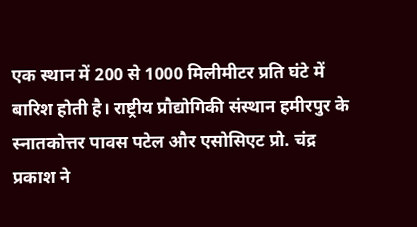एक स्थान में 200 से 1000 मिलीमीटर प्रति घंटे में बारिश होती है। राष्ट्रीय प्रौद्योगिकी संस्थान हमीरपुर के स्नातकोत्तर पावस पटेल और एसोसिएट प्रो. चंद्र प्रकाश ने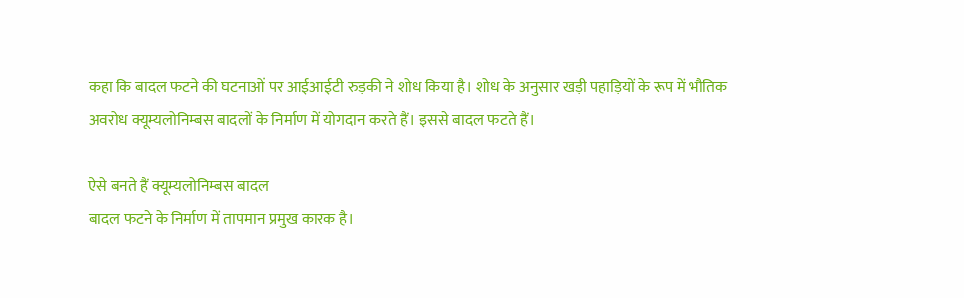कहा कि बादल फटने की घटनाओं पर आईआईटी रुड़की ने शोध किया है। शोध के अनुसार खड़ी पहाड़ियों के रूप में भौतिक अवरोध क्यूम्यलोनिम्बस बादलों के निर्माण में योगदान करते हैं। इससे बादल फटते हैं।

ऐसे बनते हैं क्यूम्यलोनिम्बस बादल
बादल फटने के निर्माण में तापमान प्रमुख कारक है।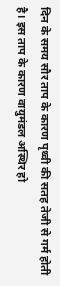दिन के समय सौर ताप के कारण पृथ्वी की सतह तेजी से गर्म होती है। इस ताप के कारण वायुमंडल अस्थिर हो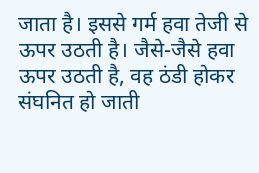जाता है। इससे गर्म हवा तेजी से ऊपर उठती है। जैसे-जैसे हवा ऊपर उठती है, वह ठंडी होकर संघनित हो जाती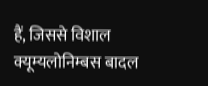हैं, जिससे विशाल क्यूम्यलोनिम्बस बादल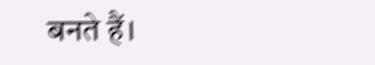बनते हैं।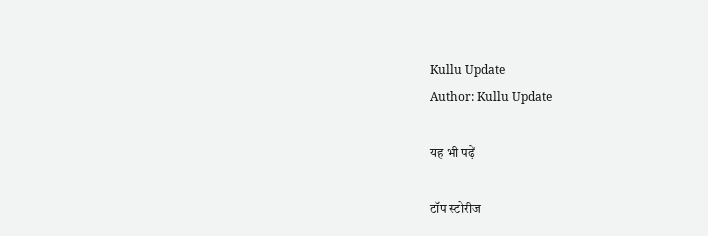Kullu Update
Author: Kullu Update

यह भी पढ़ें

टॉप स्टोरीज